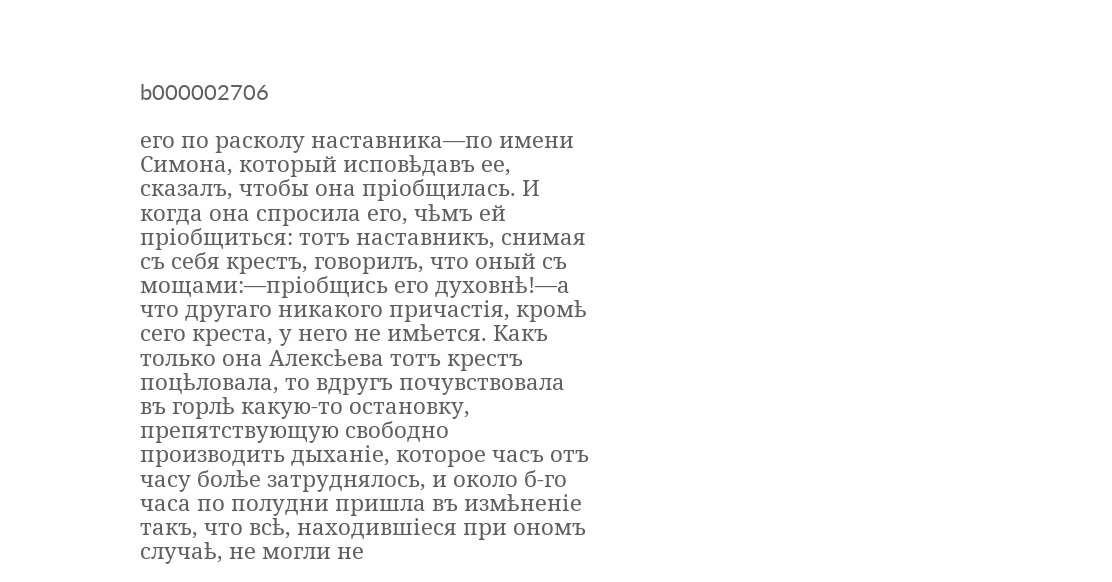b000002706

его по расколу наставника—по имени Симона, который исповѣдавъ ее, сказалъ, чтобы она пріобщилась. И когда она спросила его, чѣмъ ей пріобщиться: тотъ наставникъ, снимая съ себя крестъ, говорилъ, что оный съ мощами:—пріобщись его духовнѣ!—а что другаго никакого причастія, кромѣ сего креста, у него не имѣется. Какъ только она Алексѣева тотъ крестъ поцѣловала, то вдругъ почувствовала въ горлѣ какую-то остановку, препятствующую свободно производить дыханіе, которое часъ отъ часу болѣе затруднялось, и около б-го часа по полудни пришла въ измѣненіе такъ, что всѣ, находившіеся при ономъ случаѣ, не могли не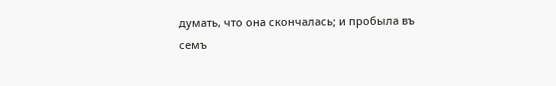думать, что она скончалась; и пробыла въ семъ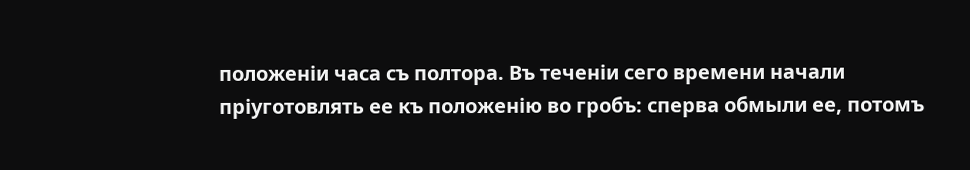положеніи часа съ полтора. Въ теченіи сего времени начали пріуготовлять ее къ положенію во гробъ: сперва обмыли ее, потомъ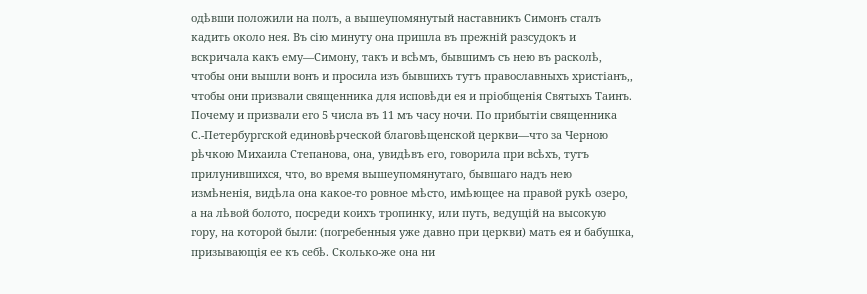одѣвши положили на полъ, а вышеупомянутый наставникъ Симонъ сталъ кадить около нея. Въ сію минуту она пришла въ прежній разсудокъ и вскричала какъ ему—Симону, такъ и всѣмъ, бывшимъ съ нею въ расколѣ, чтобы они вышли вонъ и просила изъ бывшихъ тутъ православныхъ христіанъ,, чтобы они призвали священника для исповѣди ея и пріобщенія Святыхъ Таинъ. Почему и призвали его 5 числа въ 11 мъ часу ночи. По прибытіи священника С.-Петербургской единовѣрческой благовѣщенской церкви—что за Черною рѣчкою Михаила Степанова, она, увидѣвъ его, говорила при всѣхъ, тутъ прилунившихся, что, во время вышеупомянутаго, бывшаго надъ нею измѣненія, видѣла она какое-то ровное мѣсто, имѣющее на правой рукѣ озеро, а на лѣвой болото, посреди коихъ тропинку, или путь, ведущій на высокую гору, на которой были: (погребенныя уже давно при церкви) мать ея и бабушка, призывающія ее къ себѣ. Сколько-же она ни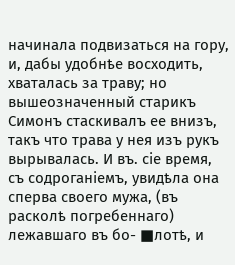начинала подвизаться на гору, и, дабы удобнѣе восходить, хваталась за траву; но вышеозначенный старикъ Симонъ стаскивалъ ее внизъ, такъ что трава у нея изъ рукъ вырывалась. И въ. сіе время, съ содроганіемъ, увидѣла она сперва своего мужа, (въ расколѣ погребеннаго) лежавшаго въ бо- ■лотѣ, и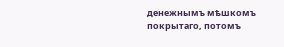денежнымъ мѣшкомъ покрытаго, потомъ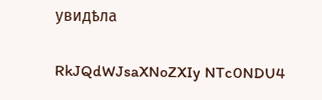увидѣла

RkJQdWJsaXNoZXIy NTc0NDU4